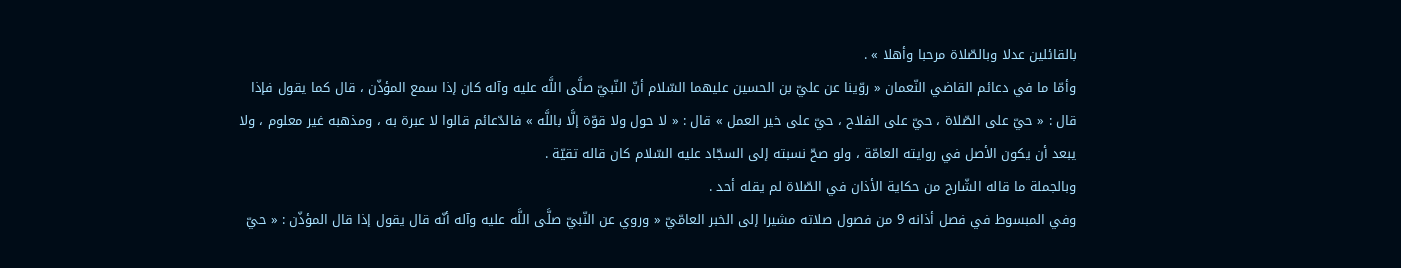بالقائلين عدلا وبالصّلاة مرحبا وأهلا » .
وأمّا ما في دعائم القاضي النّعمان « روّينا عن عليّ بن الحسين عليهما السّلام أنّ النّبيّ صلَّى اللَّه عليه وآله كان إذا سمع المؤذّن ، قال كما يقول فإذا قال : « حيّ على الصّلاة ، حيّ على الفلاح ، حيّ على خير العمل » قال : « لا حول ولا قوّة إلَّا باللَّه » فالدّعائم قالوا لا عبرة به ، ومذهبه غير معلوم ، ولا يبعد أن يكون الأصل في روايته العامّة ، ولو صحّ نسبته إلى السجّاد عليه السّلام كان قاله تقيّة .
وبالجملة ما قاله الشّارح من حكاية الأذان في الصّلاة لم يقله أحد .
وفي المبسوط في فصل أذانه 9 من فصول صلاته مشيرا إلى الخبر العامّيّ « وروي عن النّبيّ صلَّى اللَّه عليه وآله أنّه قال يقول إذا قال المؤذّن : « حيّ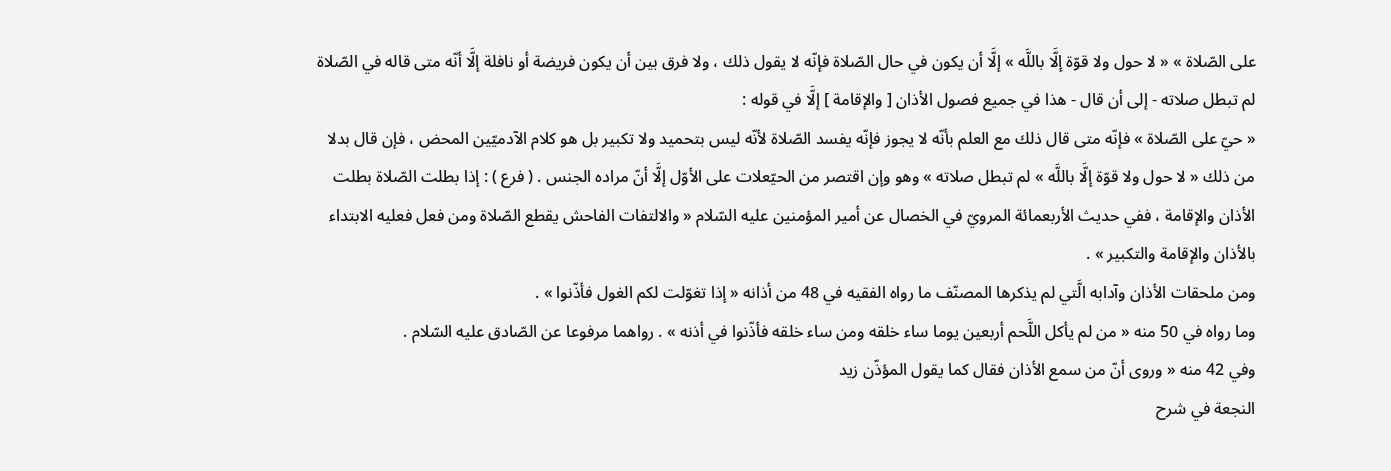على الصّلاة » « لا حول ولا قوّة إلَّا باللَّه » إلَّا أن يكون في حال الصّلاة فإنّه لا يقول ذلك ، ولا فرق بين أن يكون فريضة أو نافلة إلَّا أنّه متى قاله في الصّلاة لم تبطل صلاته - إلى أن قال - هذا في جميع فصول الأذان [ والإقامة ] إلَّا في قوله :
« حيّ على الصّلاة » فإنّه متى قال ذلك مع العلم بأنّه لا يجوز فإنّه يفسد الصّلاة لأنّه ليس بتحميد ولا تكبير بل هو كلام الآدميّين المحض ، فإن قال بدلا من ذلك « لا حول ولا قوّة إلَّا باللَّه » لم تبطل صلاته » وهو وإن اقتصر من الحيّعلات على الأوّل إلَّا أنّ مراده الجنس . ( فرع ) : إذا بطلت الصّلاة بطلت الأذان والإقامة ، ففي حديث الأربعمائة المرويّ في الخصال عن أمير المؤمنين عليه السّلام « والالتفات الفاحش يقطع الصّلاة ومن فعل فعليه الابتداء بالأذان والإقامة والتكبير » .
ومن ملحقات الأذان وآدابه الَّتي لم يذكرها المصنّف ما رواه الفقيه في 48 من أذانه « إذا تغوّلت لكم الغول فأذّنوا » .
وما رواه في 50 منه « من لم يأكل اللَّحم أربعين يوما ساء خلقه ومن ساء خلقه فأذّنوا في أذنه » . رواهما مرفوعا عن الصّادق عليه السّلام .
وفي 42 منه « وروى أنّ من سمع الأذان فقال كما يقول المؤذّن زيد
النجعة في شرح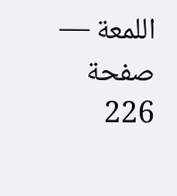اللمعة — صفحة 226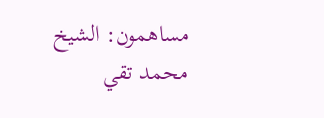مساهمون: الشيخ محمد تقي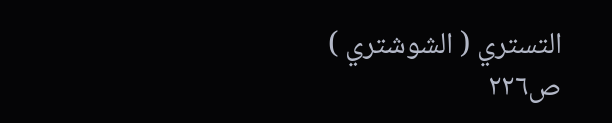التستري ( الشوشتري )
ص٢٢٦